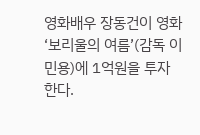영화배우 장동건이 영화 ‘보리울의 여름’(감독 이민용)에 1억원을 투자한다.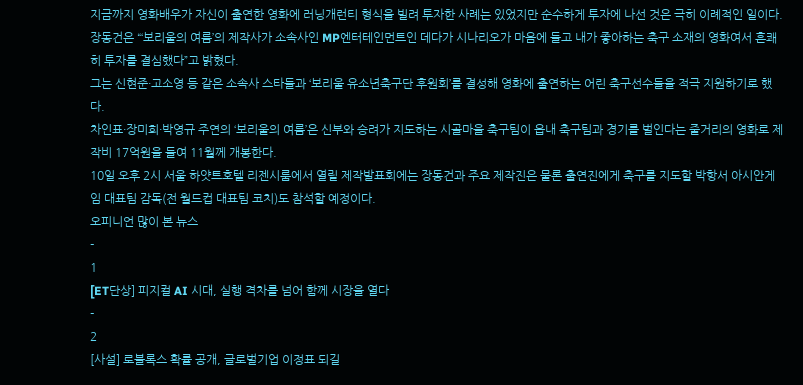지금까지 영화배우가 자신이 출연한 영화에 러닝개런티 형식을 빌려 투자한 사례는 있었지만 순수하게 투자에 나선 것은 극히 이례적인 일이다.
장동건은 “‘보리울의 여름’의 제작사가 소속사인 MP엔터테인먼트인 데다가 시나리오가 마음에 들고 내가 좋아하는 축구 소재의 영화여서 흔쾌히 투자를 결심했다”고 밝혔다.
그는 신현준·고소영 등 같은 소속사 스타들과 ‘보리울 유소년축구단 후원회’를 결성해 영화에 출연하는 어린 축구선수들을 적극 지원하기로 했다.
차인표·장미희·박영규 주연의 ‘보리울의 여름’은 신부와 승려가 지도하는 시골마을 축구팀이 읍내 축구팀과 경기를 벌인다는 줄거리의 영화로 제작비 17억원을 들여 11월께 개봉한다.
10일 오후 2시 서울 하얏트호텔 리젠시룸에서 열릴 제작발표회에는 장동건과 주요 제작진은 물론 출연진에게 축구를 지도할 박항서 아시안게임 대표팀 감독(전 월드컵 대표팀 코치)도 참석할 예정이다.
오피니언 많이 본 뉴스
-
1
[ET단상] 피지컬 AI 시대, 실행 격차를 넘어 함께 시장을 열다
-
2
[사설] 로블록스 확률 공개, 글로벌기업 이정표 되길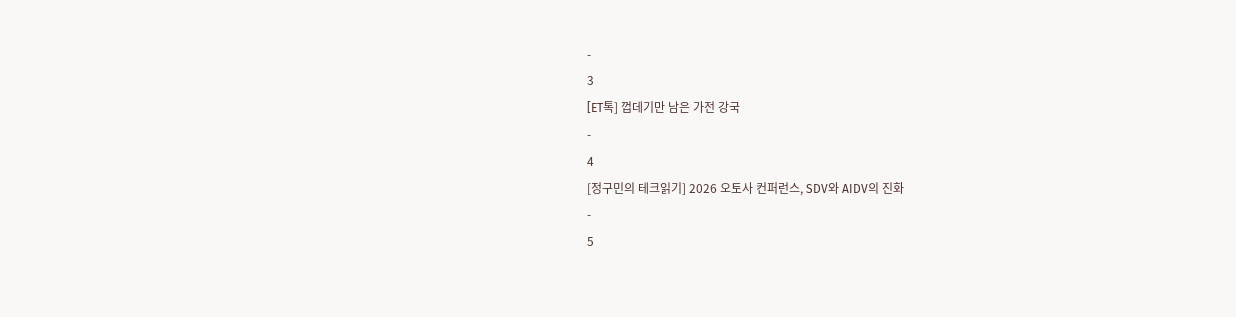-
3
[ET톡] 껍데기만 남은 가전 강국
-
4
[정구민의 테크읽기] 2026 오토사 컨퍼런스, SDV와 AIDV의 진화
-
5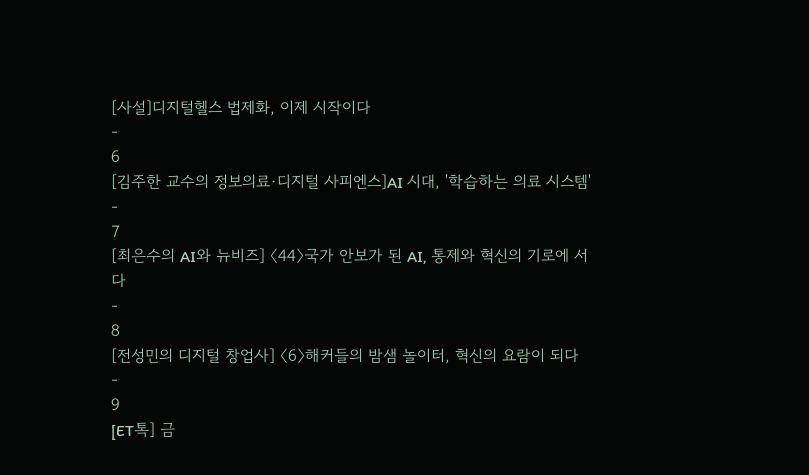[사설]디지털헬스 법제화, 이제 시작이다
-
6
[김주한 교수의 정보의료·디지털 사피엔스]AI 시대, '학습하는 의료 시스템'
-
7
[최은수의 AI와 뉴비즈] 〈44〉국가 안보가 된 AI, 통제와 혁신의 기로에 서다
-
8
[전성민의 디지털 창업사] 〈6〉해커들의 밤샘 놀이터, 혁신의 요람이 되다
-
9
[ET톡] 금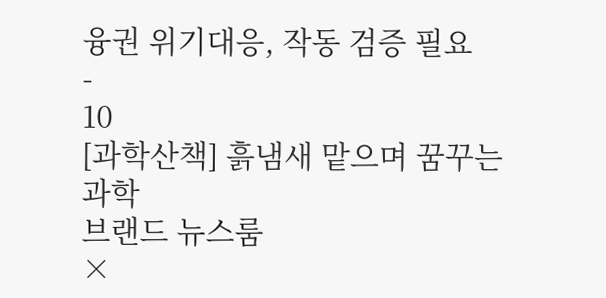융권 위기대응, 작동 검증 필요
-
10
[과학산책] 흙냄새 맡으며 꿈꾸는 과학
브랜드 뉴스룸
×